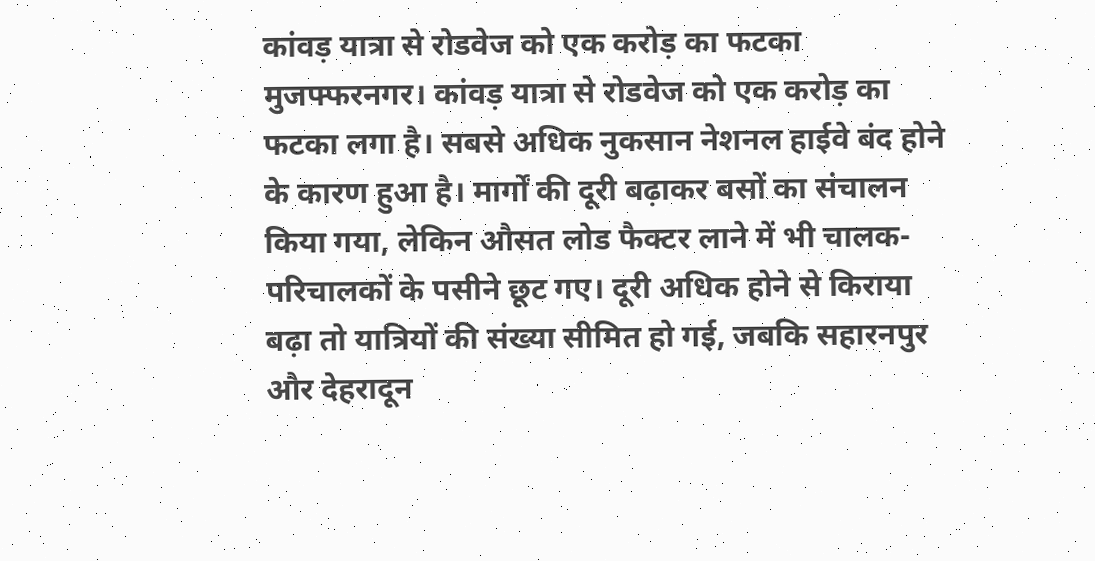कांवड़ यात्रा से रोडवेज को एक करोड़ का फटका
मुजफ्फरनगर। कांवड़ यात्रा से रोडवेज को एक करोड़ का फटका लगा है। सबसे अधिक नुकसान नेशनल हाईवे बंद होने के कारण हुआ है। मार्गों की दूरी बढ़ाकर बसों का संचालन किया गया, लेकिन औसत लोड फैक्टर लाने में भी चालक-परिचालकों के पसीने छूट गए। दूरी अधिक होने से किराया बढ़ा तो यात्रियों की संख्या सीमित हो गई, जबकि सहारनपुर और देहरादून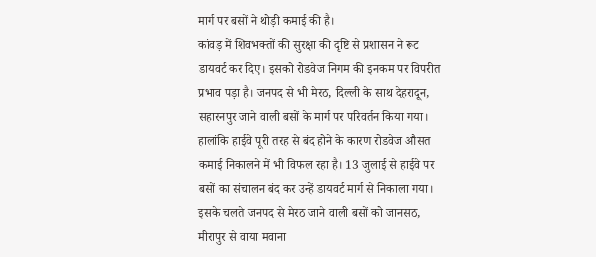मार्ग पर बसों ने थोड़ी कमाई की है।
कांवड़ में शिवभक्तों की सुरक्षा की दृष्टि से प्रशासन ने रूट डायवर्ट कर दिए। इसको रोडवेज निगम की इनकम पर विपरीत प्रभाव पड़ा है। जनपद से भी मेरठ, दिल्ली के साथ देहरादून, सहारनपुर जाने वाली बसों के मार्ग पर परिवर्तन किया गया। हालांकि हाईवे पूरी तरह से बंद होने के कारण रोडवेज औसत कमाई निकालने में भी विफल रहा है। 13 जुलाई से हाईवे पर बसों का संचालन बंद कर उन्हें डायवर्ट मार्ग से निकाला गया। इसके चलते जनपद से मेरठ जाने वाली बसों को जानसठ, मीरापुर से वाया मवाना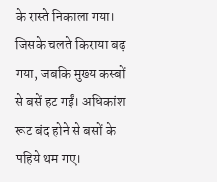के रास्ते निकाला गया। जिसके चलते किराया बढ़ गया, जबकि मुख्य कस्बों से बसें हट गईं। अधिकांश रूट बंद होने से बसों के पहिये थम गए।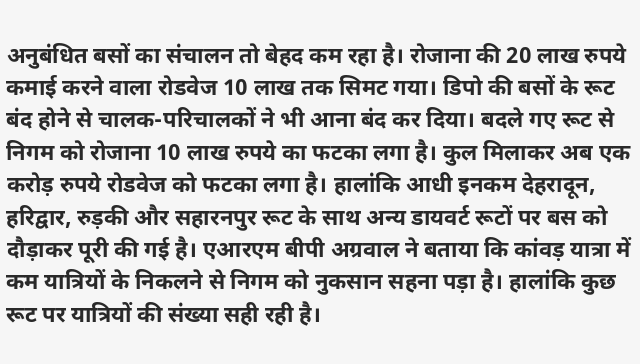अनुबंधित बसों का संचालन तो बेहद कम रहा है। रोजाना की 20 लाख रुपये कमाई करने वाला रोडवेज 10 लाख तक सिमट गया। डिपो की बसों के रूट बंद होने से चालक-परिचालकों ने भी आना बंद कर दिया। बदले गए रूट से निगम को रोजाना 10 लाख रुपये का फटका लगा है। कुल मिलाकर अब एक करोड़ रुपये रोडवेज को फटका लगा है। हालांकि आधी इनकम देहरादून, हरिद्वार, रुड़की और सहारनपुर रूट के साथ अन्य डायवर्ट रूटों पर बस को दौड़ाकर पूरी की गई है। एआरएम बीपी अग्रवाल ने बताया कि कांवड़ यात्रा में कम यात्रियों के निकलने से निगम को नुकसान सहना पड़ा है। हालांकि कुछ रूट पर यात्रियों की संख्या सही रही है।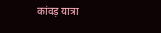कांवड़ यात्रा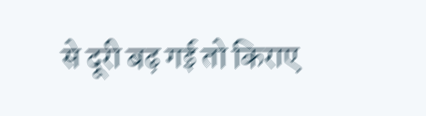से दूरी बढ़ गई तो किराए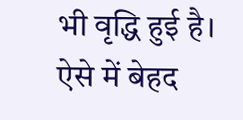भी वृद्धि हुई है। ऐसे में बेहद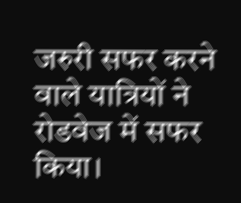जरुरी सफर करने वाले यात्रियों ने रोडवेज में सफर किया।